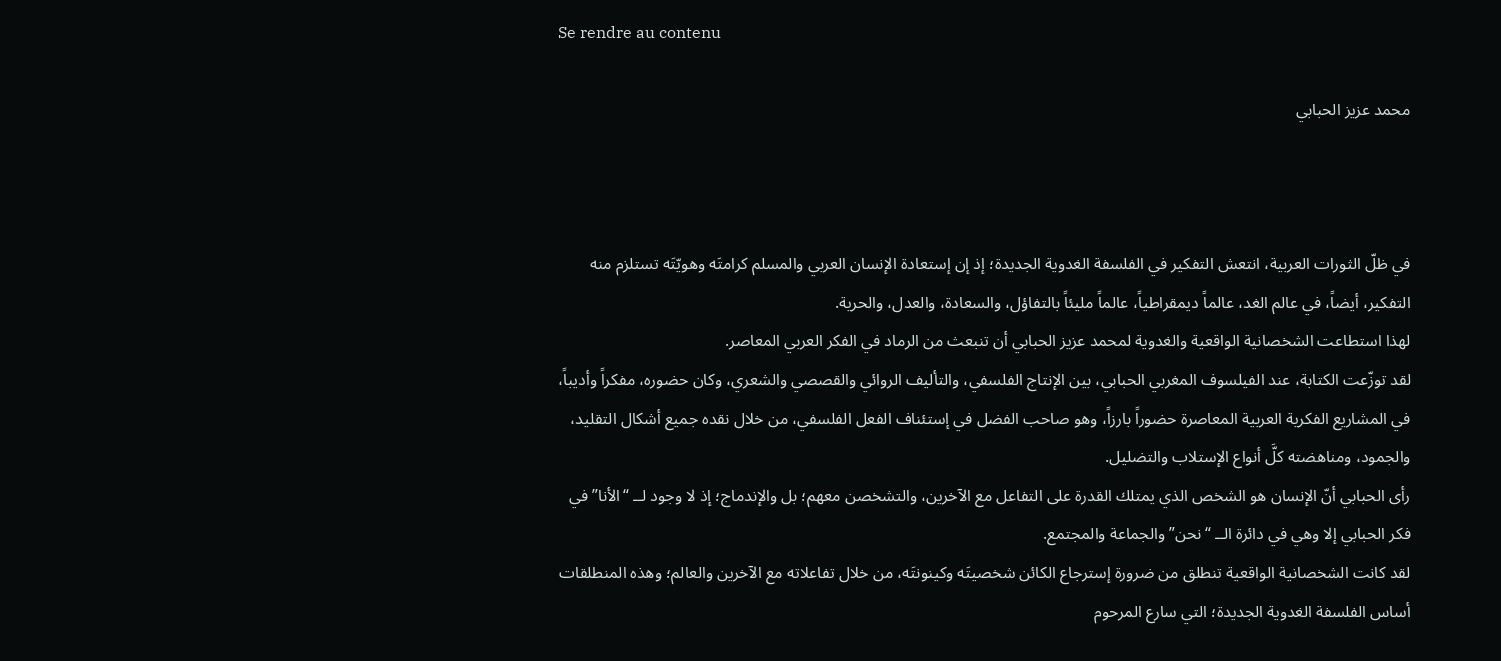Se rendre au contenu

محمد عزيز الحبابي



في ظلّ الثورات العربية، انتعش التفكير في الفلسفة الغدوية الجديدة؛ إذ إن إستعادة الإنسان العربي والمسلم كرامتَه وهويّتَه تستلزم منه التفكير، أيضاً، في عالم الغد، عالماً ديمقراطياً، عالماً مليئاً بالتفاؤل، والسعادة، والعدل، والحرية.
لهذا استطاعت الشخصانية الواقعية والغدوية لمحمد عزيز الحبابي أن تنبعث من الرماد في الفكر العربي المعاصر.
لقد توزّعت الكتابة، عند الفيلسوف المغربي الحبابي، بين الإنتاج الفلسفي، والتأليف الروائي والقصصي والشعري، وكان حضوره، مفكراً وأديباً، في المشاريع الفكرية العربية المعاصرة حضوراً بارزاً، وهو صاحب الفضل في إستئناف الفعل الفلسفي، من خلال نقده جميع أشكال التقليد، والجمود، ومناهضته كلَّ أنواع الإستلاب والتضليل.
رأى الحبابي أنّ الإنسان هو الشخص الذي يمتلك القدرة على التفاعل مع الآخرين، والتشخصن معهم؛ بل والإندماج؛ إذ لا وجود لــ “الأنا” في فكر الحبابي إلا وهي في دائرة الــ “نحن” والجماعة والمجتمع.
لقد كانت الشخصانية الواقعية تنطلق من ضرورة إسترجاع الكائن شخصيتَه وكينونتَه، من خلال تفاعلاته مع الآخرين والعالم؛ وهذه المنطلقات أساس الفلسفة الغدوية الجديدة؛ التي سارع المرحوم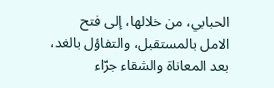الحبابي، من خلالها، إلى فتح الامل بالمستقبل، والتفاؤل بالغد، بعد المعاناة والشقاء جرّاء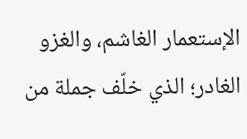الإستعمار الغاشم، والغزو الغادر؛ الذي خلّف جملة من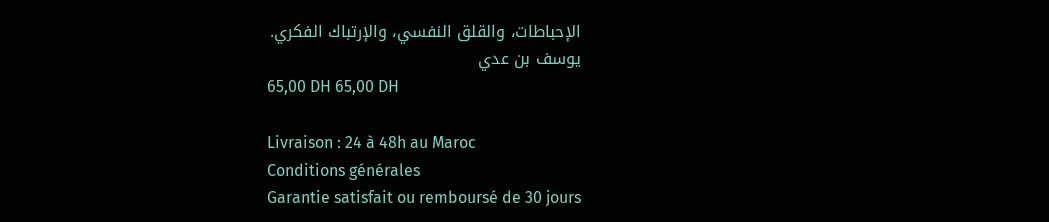الإحباطات، والقلق النفسي، والإرتباك الفكري.
يوسف بن عدي
65,00 DH 65,00 DH

Livraison : 24 à 48h au Maroc
Conditions générales
Garantie satisfait ou remboursé de 30 jours